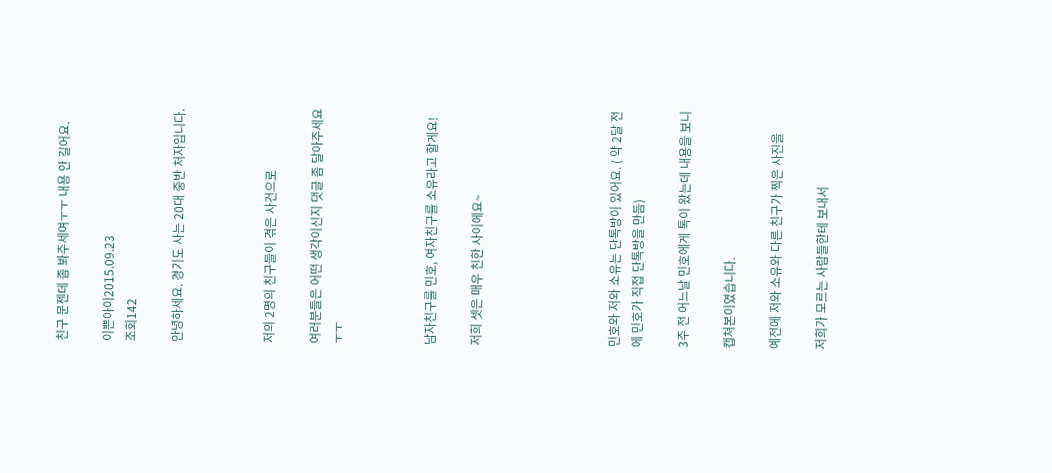친구 문젠데 좀 봐주세여ㅜㅜ 내용 안 길어요.

이쁜아이2015.09.23
조회142

안녕하세요. 경기도 사는 20대 중반 처자입니다.



저의 2명의 친구들이 겪은 사건으로

여러분들은 어떤 생각이신지 댓글 좀 달아주세요ㅜㅜ



남자친구를 민호, 여자친구를 소유라고 할게요!

저희 셋은 매우 친한 사이에요~





민호와 저와 소유는 단톡방이 있어요. ( 약 2달 전에 민호가 직접 단톡방을 만듬)

3주 전 어느날 민호에게 톡이 왔는데 내용을 보니

캡쳐본이였습니다.

예전에 저와 소유와 다른 친구가 찍은 사진을

저희가 모르는 사람들한테 보내서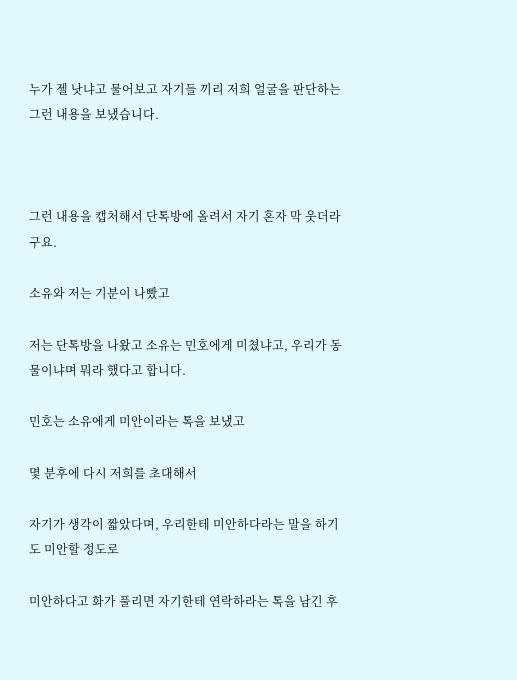누가 젤 낫냐고 물어보고 자기들 끼리 저희 얼굴을 판단하는 그런 내용을 보냈습니다.



그런 내용을 캡처해서 단톡방에 올려서 자기 혼자 막 웃더라구요.

소유와 저는 기분이 나빴고

저는 단톡방을 나왔고 소유는 민호에게 미쳤냐고, 우리가 동물이냐며 뭐라 했다고 합니다.

민호는 소유에게 미안이라는 톡을 보냈고

몇 분후에 다시 저희를 초대해서

자기가 생각이 짧았다며, 우리한테 미안하다라는 말을 하기도 미안할 정도로

미안하다고 화가 풀리면 자기한테 연락하라는 톡을 남긴 후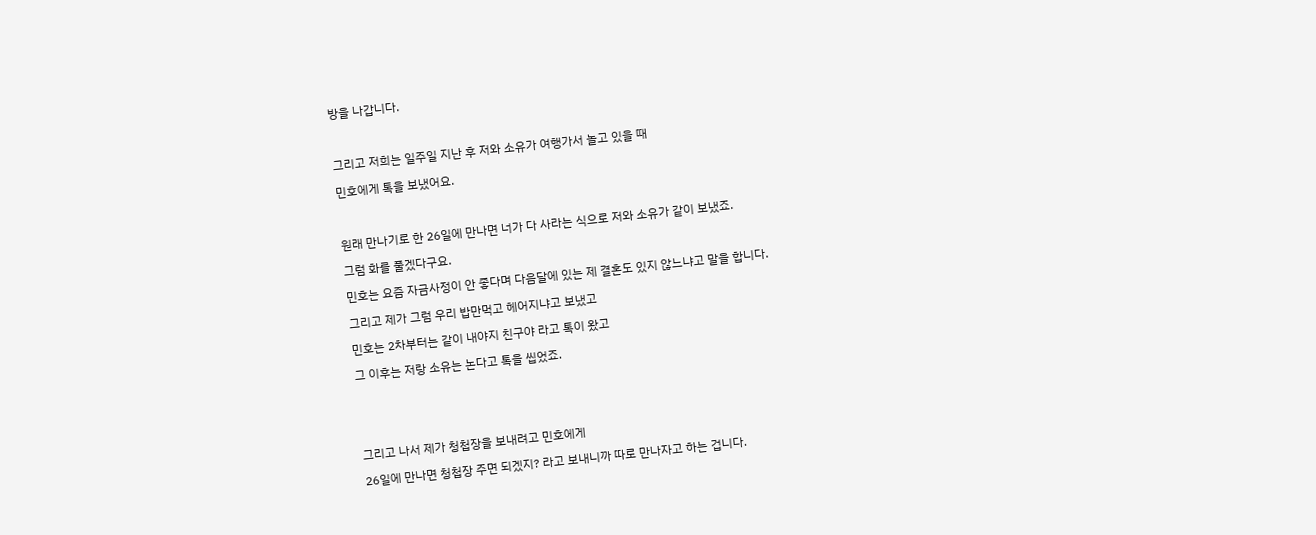방을 나갑니다.



그리고 저희는 일주일 지난 후 저와 소유가 여행가서 놀고 있을 때

민호에게 톡을 보냈어요.



원래 만나기로 한 26일에 만나면 너가 다 사라는 식으로 저와 소유가 같이 보냈죠.

그럼 화를 풀겠다구요.

민호는 요즘 자금사정이 안 좋다며 다음달에 있는 제 결혼도 있지 않느냐고 말을 합니다.

그리고 제가 그럼 우리 밥만먹고 헤어지냐고 보냈고

민호는 2차부터는 같이 내야지 친구야 라고 톡이 왔고

그 이후는 저랑 소유는 논다고 톡을 씹었죠.





그리고 나서 제가 청첩장을 보내려고 민호에게

26일에 만나면 청첩장 주면 되겠지? 라고 보내니까 따로 만나자고 하는 겁니다.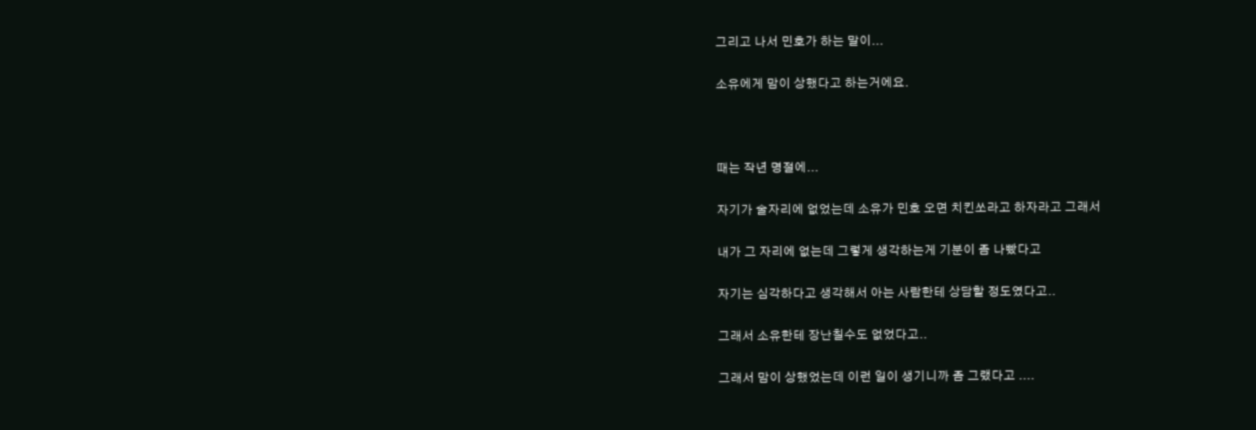그리고 나서 민호가 하는 말이...

소유에게 맘이 상했다고 하는거에요.



때는 작년 명절에...

자기가 술자리에 없었는데 소유가 민호 오면 치킨쏘라고 하자라고 그래서

내가 그 자리에 없는데 그렇게 생각하는게 기분이 좀 나빴다고

자기는 심각하다고 생각해서 아는 사람한테 상담할 정도였다고..

그래서 소유한테 장난칠수도 없었다고..

그래서 맘이 상했었는데 이런 일이 생기니까 좀 그랬다고 ....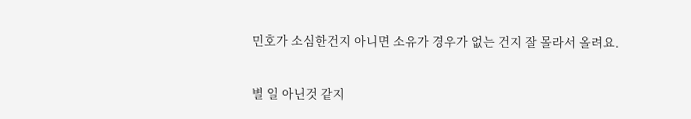민호가 소심한건지 아니면 소유가 경우가 없는 건지 잘 몰라서 올려요.

별 일 아닌것 같지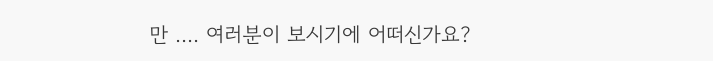만 .... 여러분이 보시기에 어떠신가요?